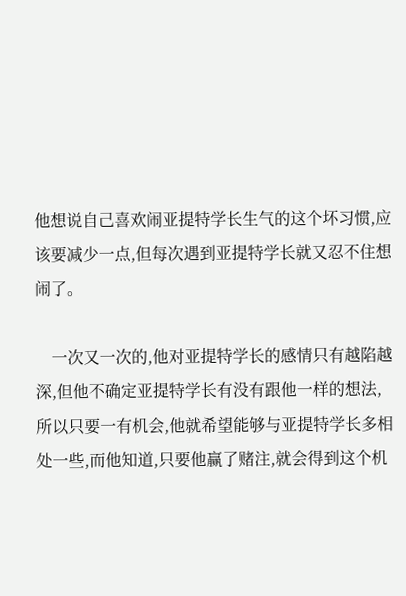他想说自己喜欢闹亚提特学长生气的这个坏习惯,应该要减少一点,但每次遇到亚提特学长就又忍不住想闹了。

    一次又一次的,他对亚提特学长的感情只有越陷越深,但他不确定亚提特学长有没有跟他一样的想法,所以只要一有机会,他就希望能够与亚提特学长多相处一些,而他知道,只要他赢了赌注,就会得到这个机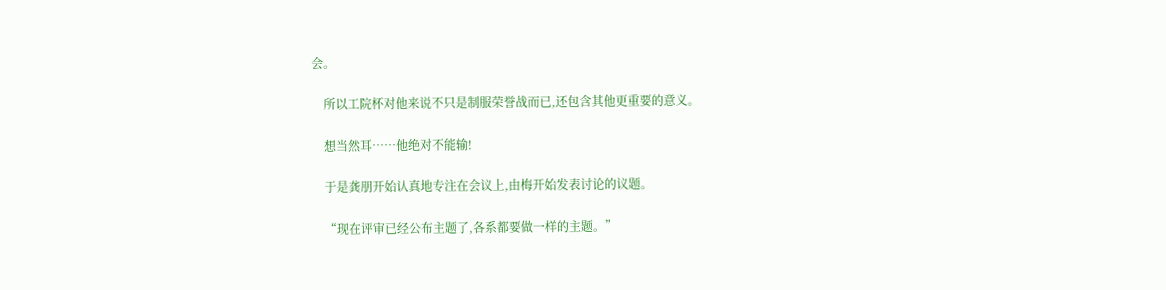会。

    所以工院杯对他来说不只是制服荣誉战而已,还包含其他更重要的意义。

    想当然耳……他绝对不能输!

    于是龚朋开始认真地专注在会议上,由梅开始发表讨论的议题。

    “现在评审已经公布主题了,各系都要做一样的主题。”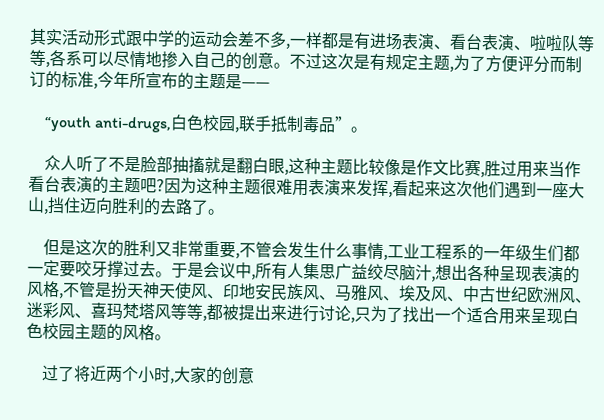其实活动形式跟中学的运动会差不多,一样都是有进场表演、看台表演、啦啦队等等,各系可以尽情地掺入自己的创意。不过这次是有规定主题,为了方便评分而制订的标准,今年所宣布的主题是——

    “youth anti-drugs,白色校园,联手抵制毒品”。

    众人听了不是脸部抽搐就是翻白眼,这种主题比较像是作文比赛,胜过用来当作看台表演的主题吧?因为这种主题很难用表演来发挥,看起来这次他们遇到一座大山,挡住迈向胜利的去路了。

    但是这次的胜利又非常重要,不管会发生什么事情,工业工程系的一年级生们都一定要咬牙撑过去。于是会议中,所有人集思广益绞尽脑汁,想出各种呈现表演的风格,不管是扮天神天使风、印地安民族风、马雅风、埃及风、中古世纪欧洲风、迷彩风、喜玛梵塔风等等,都被提出来进行讨论,只为了找出一个适合用来呈现白色校园主题的风格。

    过了将近两个小时,大家的创意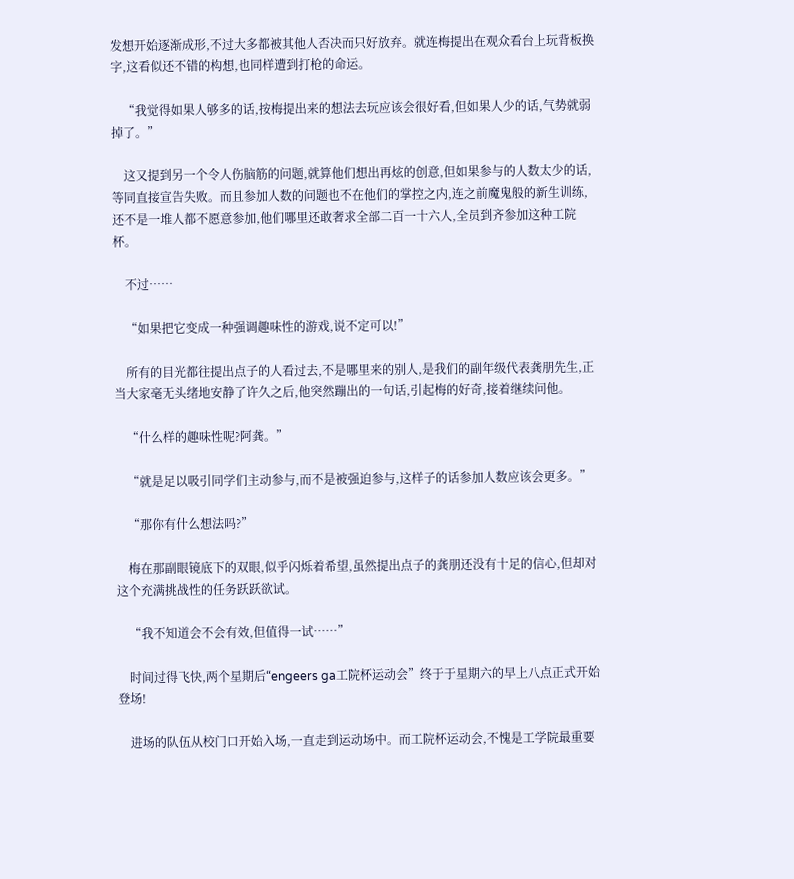发想开始逐渐成形,不过大多都被其他人否决而只好放弃。就连梅提出在观众看台上玩背板换字,这看似还不错的构想,也同样遭到打枪的命运。

    “我觉得如果人够多的话,按梅提出来的想法去玩应该会很好看,但如果人少的话,气势就弱掉了。”

    这又提到另一个令人伤脑筋的问题,就算他们想出再炫的创意,但如果参与的人数太少的话,等同直接宣告失败。而且参加人数的问题也不在他们的掌控之内,连之前魔鬼般的新生训练,还不是一堆人都不愿意参加,他们哪里还敢奢求全部二百一十六人,全员到齐参加这种工院杯。

    不过……

    “如果把它变成一种强调趣味性的游戏,说不定可以!”

    所有的目光都往提出点子的人看过去,不是哪里来的别人,是我们的副年级代表龚朋先生,正当大家毫无头绪地安静了许久之后,他突然蹦出的一句话,引起梅的好奇,接着继续问他。

    “什么样的趣味性呢?阿龚。”

    “就是足以吸引同学们主动参与,而不是被强迫参与,这样子的话参加人数应该会更多。”

    “那你有什么想法吗?”

    梅在那副眼镜底下的双眼,似乎闪烁着希望,虽然提出点子的龚朋还没有十足的信心,但却对这个充满挑战性的任务跃跃欲试。

    “我不知道会不会有效,但值得一试……”

    时间过得飞快,两个星期后“engeers ga工院杯运动会”终于于星期六的早上八点正式开始登场!

    进场的队伍从校门口开始入场,一直走到运动场中。而工院杯运动会,不愧是工学院最重要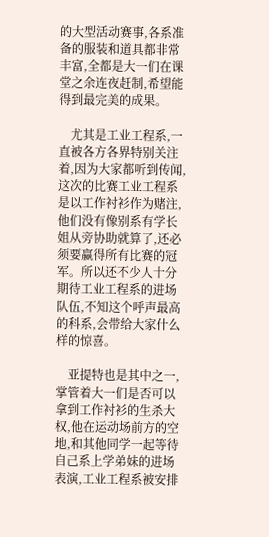的大型活动赛事,各系准备的服装和道具都非常丰富,全都是大一们在课堂之余连夜赶制,希望能得到最完美的成果。

    尤其是工业工程系,一直被各方各界特别关注着,因为大家都听到传闻,这次的比赛工业工程系是以工作衬衫作为赌注,他们没有像别系有学长姐从旁协助就算了,还必须要赢得所有比赛的冠军。所以还不少人十分期待工业工程系的进场队伍,不知这个呼声最高的科系,会带给大家什么样的惊喜。

    亚提特也是其中之一,掌管着大一们是否可以拿到工作衬衫的生杀大权,他在运动场前方的空地,和其他同学一起等待自己系上学弟妹的进场表演,工业工程系被安排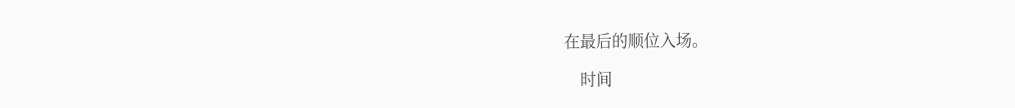在最后的顺位入场。

    时间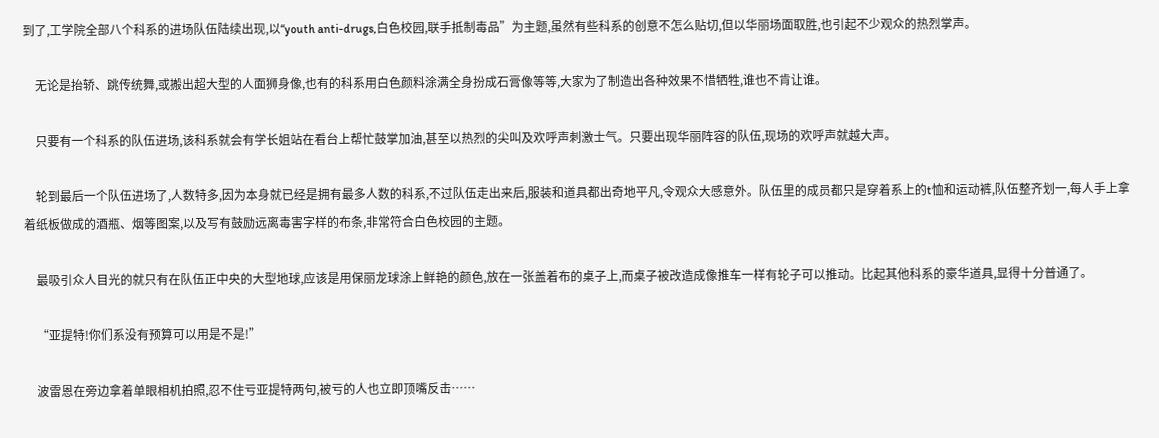到了,工学院全部八个科系的进场队伍陆续出现,以“youth anti-drugs,白色校园,联手抵制毒品”为主题,虽然有些科系的创意不怎么贴切,但以华丽场面取胜,也引起不少观众的热烈掌声。

    无论是抬轿、跳传统舞,或搬出超大型的人面狮身像,也有的科系用白色颜料涂满全身扮成石膏像等等,大家为了制造出各种效果不惜牺牲,谁也不肯让谁。

    只要有一个科系的队伍进场,该科系就会有学长姐站在看台上帮忙鼓掌加油,甚至以热烈的尖叫及欢呼声刺激士气。只要出现华丽阵容的队伍,现场的欢呼声就越大声。

    轮到最后一个队伍进场了,人数特多,因为本身就已经是拥有最多人数的科系,不过队伍走出来后,服装和道具都出奇地平凡,令观众大感意外。队伍里的成员都只是穿着系上的t恤和运动裤,队伍整齐划一,每人手上拿着纸板做成的酒瓶、烟等图案,以及写有鼓励远离毒害字样的布条,非常符合白色校园的主题。

    最吸引众人目光的就只有在队伍正中央的大型地球,应该是用保丽龙球涂上鲜艳的颜色,放在一张盖着布的桌子上,而桌子被改造成像推车一样有轮子可以推动。比起其他科系的豪华道具,显得十分普通了。

    “亚提特!你们系没有预算可以用是不是!”

    波雷恩在旁边拿着单眼相机拍照,忍不住亏亚提特两句,被亏的人也立即顶嘴反击……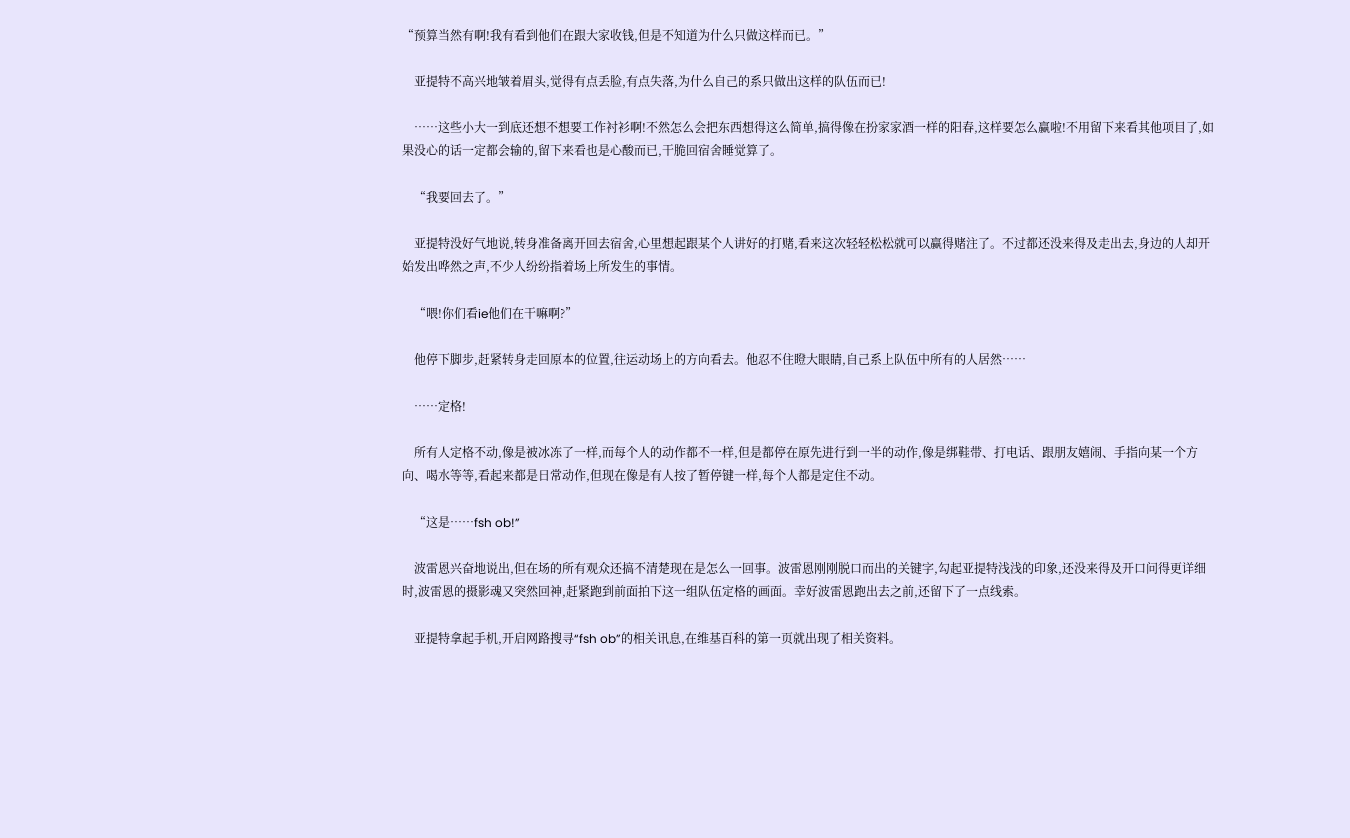“预算当然有啊!我有看到他们在跟大家收钱,但是不知道为什么只做这样而已。”

    亚提特不高兴地皱着眉头,觉得有点丢脸,有点失落,为什么自己的系只做出这样的队伍而已!

    ……这些小大一到底还想不想要工作衬衫啊!不然怎么会把东西想得这么简单,搞得像在扮家家酒一样的阳春,这样要怎么赢啦!不用留下来看其他项目了,如果没心的话一定都会输的,留下来看也是心酸而已,干脆回宿舍睡觉算了。

    “我要回去了。”

    亚提特没好气地说,转身准备离开回去宿舍,心里想起跟某个人讲好的打赌,看来这次轻轻松松就可以赢得赌注了。不过都还没来得及走出去,身边的人却开始发出哗然之声,不少人纷纷指着场上所发生的事情。

    “喂!你们看ie他们在干嘛啊?”

    他停下脚步,赶紧转身走回原本的位置,往运动场上的方向看去。他忍不住瞪大眼睛,自己系上队伍中所有的人居然……

    ……定格!

    所有人定格不动,像是被冰冻了一样,而每个人的动作都不一样,但是都停在原先进行到一半的动作,像是绑鞋带、打电话、跟朋友嬉闹、手指向某一个方向、喝水等等,看起来都是日常动作,但现在像是有人按了暂停键一样,每个人都是定住不动。

    “这是……fsh ob!”

    波雷恩兴奋地说出,但在场的所有观众还搞不清楚现在是怎么一回事。波雷恩刚刚脱口而出的关键字,勾起亚提特浅浅的印象,还没来得及开口问得更详细时,波雷恩的摄影魂又突然回神,赶紧跑到前面拍下这一组队伍定格的画面。幸好波雷恩跑出去之前,还留下了一点线索。

    亚提特拿起手机,开启网路搜寻“fsh ob”的相关讯息,在维基百科的第一页就出现了相关资料。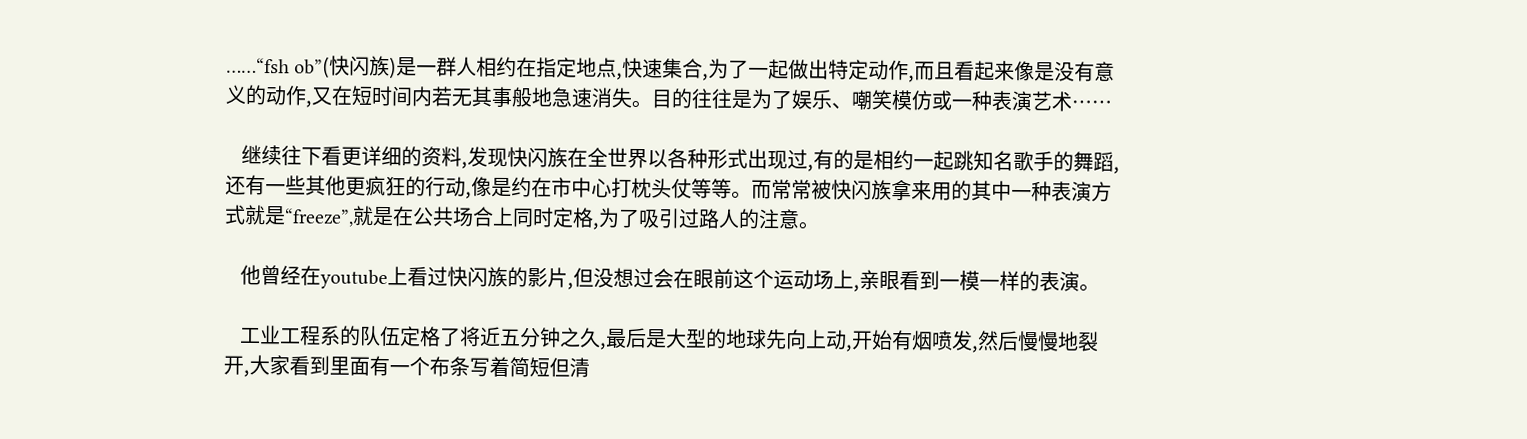……“fsh ob”(快闪族)是一群人相约在指定地点,快速集合,为了一起做出特定动作,而且看起来像是没有意义的动作,又在短时间内若无其事般地急速消失。目的往往是为了娱乐、嘲笑模仿或一种表演艺术……

    继续往下看更详细的资料,发现快闪族在全世界以各种形式出现过,有的是相约一起跳知名歌手的舞蹈,还有一些其他更疯狂的行动,像是约在市中心打枕头仗等等。而常常被快闪族拿来用的其中一种表演方式就是“freeze”,就是在公共场合上同时定格,为了吸引过路人的注意。

    他曾经在youtube上看过快闪族的影片,但没想过会在眼前这个运动场上,亲眼看到一模一样的表演。

    工业工程系的队伍定格了将近五分钟之久,最后是大型的地球先向上动,开始有烟喷发,然后慢慢地裂开,大家看到里面有一个布条写着简短但清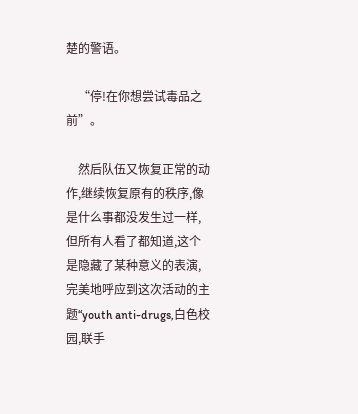楚的警语。

    “停!在你想尝试毒品之前”。

    然后队伍又恢复正常的动作,继续恢复原有的秩序,像是什么事都没发生过一样,但所有人看了都知道,这个是隐藏了某种意义的表演,完美地呼应到这次活动的主题“youth anti-drugs,白色校园,联手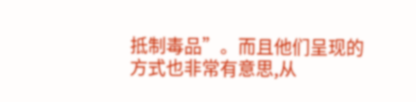抵制毒品”。而且他们呈现的方式也非常有意思,从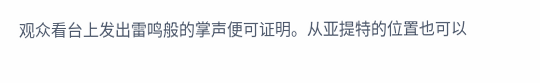观众看台上发出雷鸣般的掌声便可证明。从亚提特的位置也可以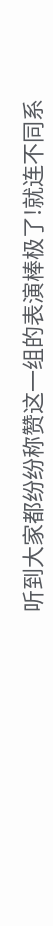听到大家都纷纷称赞这一组的表演棒极了!就连不同系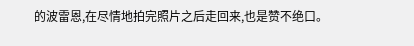的波雷恩,在尽情地拍完照片之后走回来,也是赞不绝口。